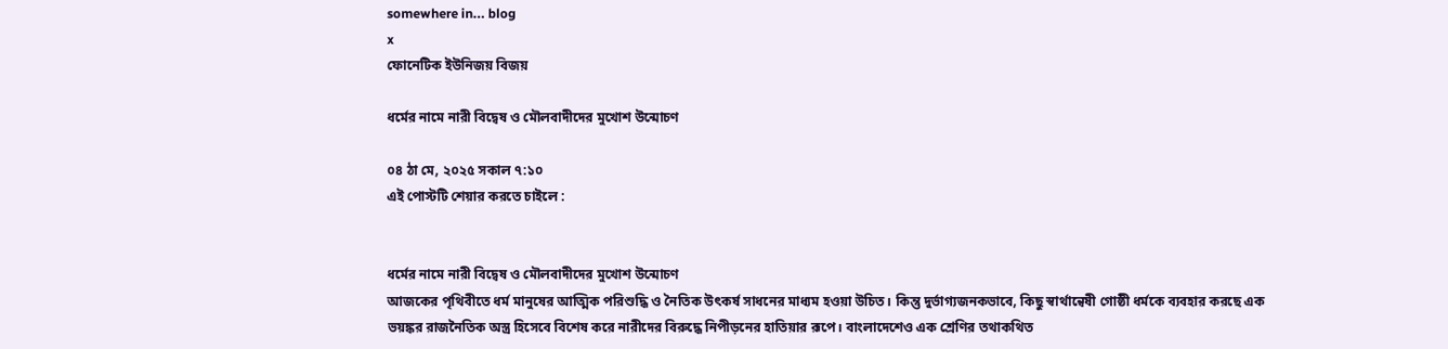somewhere in... blog
x
ফোনেটিক ইউনিজয় বিজয়

ধর্মের নামে নারী বিদ্বেষ ও মৌলবাদীদের মুখোশ উন্মোচণ

০৪ ঠা মে, ২০২৫ সকাল ৭:১০
এই পোস্টটি শেয়ার করতে চাইলে :


ধর্মের নামে নারী বিদ্বেষ ও মৌলবাদীদের মুখোশ উন্মোচণ
আজকের পৃথিবীতে ধর্ম মানুষের আত্মিক পরিশুদ্ধি ও নৈতিক উৎকর্ষ সাধনের মাধ্যম হওয়া উচিত। কিন্তু দুর্ভাগ্যজনকভাবে, কিছু স্বার্থান্বেষী গোষ্ঠী ধর্মকে ব্যবহার করছে এক ভয়ঙ্কর রাজনৈতিক অস্ত্র হিসেবে বিশেষ করে নারীদের বিরুদ্ধে নিপীড়নের হাতিয়ার রূপে। বাংলাদেশেও এক শ্রেণির তথাকথিত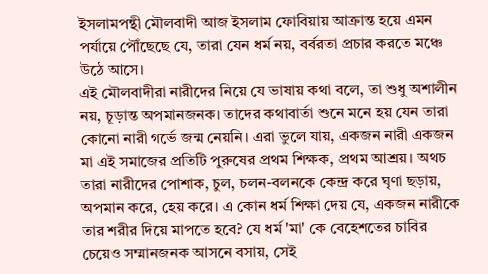ইসলামপন্থী মৌলবাদী আজ ইসলাম ফোবিয়ায় আক্রান্ত হয়ে এমন পর্যায়ে পৌঁছেছে যে, তারা যেন ধর্ম নয়, বর্বরতা প্রচার করতে মঞ্চে উঠে আসে।
এই মৌলবাদীরা নারীদের নিয়ে যে ভাষায় কথা বলে, তা শুধু অশালীন নয়, চূড়ান্ত অপমানজনক। তাদের কথাবার্তা শুনে মনে হয় যেন তারা কোনো নারী গর্ভে জন্ম নেয়নি। এরা ভুলে যায়, একজন নারী একজন মা এই সমাজের প্রতিটি পুরুষের প্রথম শিক্ষক, প্রথম আশ্রয়। অথচ তারা নারীদের পোশাক, চুল, চলন-বলনকে কেন্দ্র করে ঘৃণা ছড়ায়, অপমান করে, হেয় করে। এ কোন ধর্ম শিক্ষা দেয় যে, একজন নারীকে তার শরীর দিয়ে মাপতে হবে? যে ধর্ম 'মা' কে বেহেশতের চাবির চেয়েও সম্মানজনক আসনে বসায়, সেই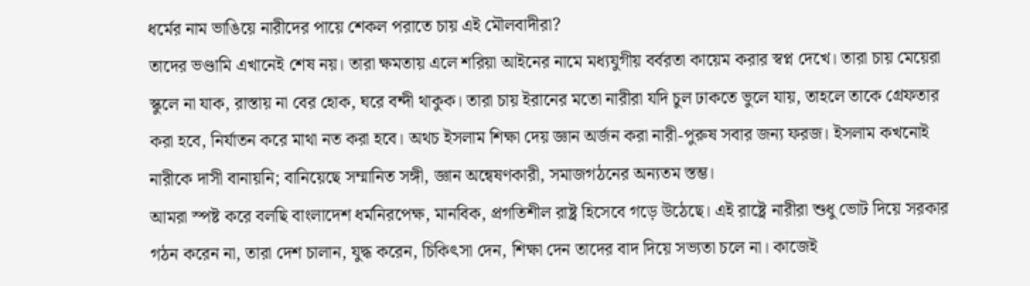ধর্মের নাম ভাঙিয়ে নারীদের পায়ে শেকল পরাতে চায় এই মৌলবাদীরা?
তাদের ভণ্ডামি এখানেই শেষ নয়। তারা ক্ষমতায় এলে শরিয়া আইনের নামে মধ্যযুগীয় বর্বরতা কায়েম করার স্বপ্ন দেখে। তারা চায় মেয়েরা স্কুলে না যাক, রাস্তায় না বের হোক, ঘরে বন্দী থাকুক। তারা চায় ইরানের মতো নারীরা যদি চুল ঢাকতে ভুলে যায়, তাহলে তাকে গ্রেফতার করা হবে, নির্যাতন করে মাথা নত করা হবে। অথচ ইসলাম শিক্ষা দেয় জ্ঞান অর্জন করা নারী-পুরুষ সবার জন্য ফরজ। ইসলাম কখনোই নারীকে দাসী বানায়নি; বানিয়েছে সম্মানিত সঙ্গী, জ্ঞান অন্বেষণকারী, সমাজগঠনের অন্যতম স্তম্ভ।
আমরা স্পষ্ট করে বলছি বাংলাদেশ ধর্মনিরপেক্ষ, মানবিক, প্রগতিশীল রাষ্ট্র হিসেবে গড়ে উঠেছে। এই রাষ্ট্রে নারীরা শুধু ভোট দিয়ে সরকার গঠন করেন না, তারা দেশ চালান, যুদ্ধ করেন, চিকিৎসা দেন, শিক্ষা দেন তাদের বাদ দিয়ে সভ্যতা চলে না। কাজেই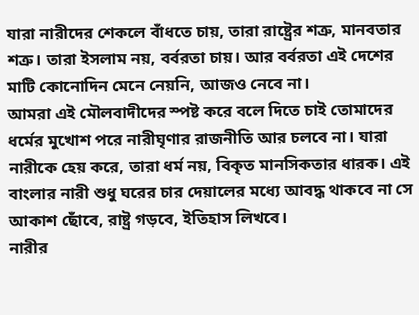যারা নারীদের শেকলে বাঁধতে চায়, তারা রাষ্ট্রের শত্রু, মানবতার শত্রু। তারা ইসলাম নয়, বর্বরতা চায়। আর বর্বরতা এই দেশের মাটি কোনোদিন মেনে নেয়নি, আজও নেবে না।
আমরা এই মৌলবাদীদের স্পষ্ট করে বলে দিতে চাই তোমাদের ধর্মের মুখোশ পরে নারীঘৃণার রাজনীতি আর চলবে না। যারা নারীকে হেয় করে, তারা ধর্ম নয়, বিকৃত মানসিকতার ধারক। এই বাংলার নারী শুধু ঘরের চার দেয়ালের মধ্যে আবদ্ধ থাকবে না সে আকাশ ছোঁবে, রাষ্ট্র গড়বে, ইতিহাস লিখবে।
নারীর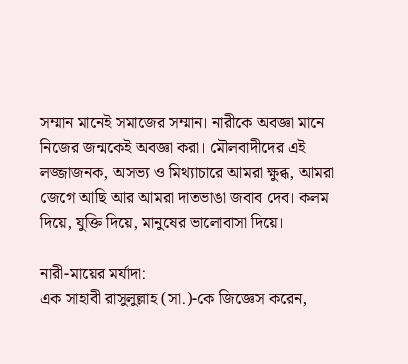সম্মান মানেই সমাজের সম্মান। নারীকে অবজ্ঞা মানে নিজের জন্মকেই অবজ্ঞা করা। মৌলবাদীদের এই লজ্জাজনক, অসভ্য ও মিথ্যাচারে আমরা ক্ষুব্ধ, আমরা জেগে আছি আর আমরা দাতভাঙা জবাব দেব। কলম দিয়ে, যুক্তি দিয়ে, মানুষের ভালোবাসা দিয়ে।

নারী-মায়ের মর্যাদা:
এক সাহাবী রাসুলুল্লাহ (সা.)-কে জিজ্ঞেস করেন,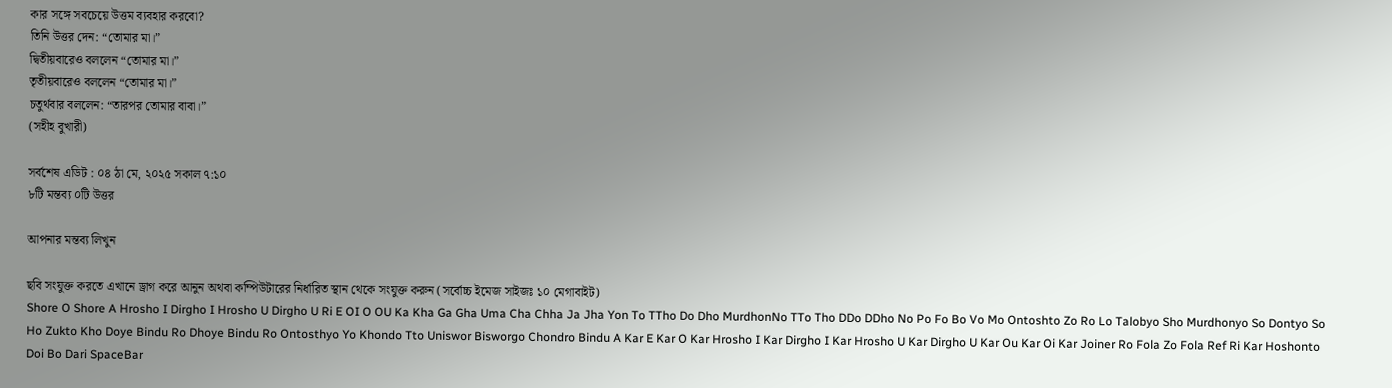কার সঙ্গে সবচেয়ে উত্তম ব্যবহার করবো?
তিনি উত্তর দেন: “তোমার মা।”
দ্বিতীয়বারেও বললেন “তোমার মা।”
তৃতীয়বারেও বললেন “তোমার মা।”
চতুর্থবার বললেন: “তারপর তোমার বাবা।”
(সহীহ বুখারী)

সর্বশেষ এডিট : ০৪ ঠা মে, ২০২৫ সকাল ৭:১০
৮টি মন্তব্য ০টি উত্তর

আপনার মন্তব্য লিখুন

ছবি সংযুক্ত করতে এখানে ড্রাগ করে আনুন অথবা কম্পিউটারের নির্ধারিত স্থান থেকে সংযুক্ত করুন (সর্বোচ্চ ইমেজ সাইজঃ ১০ মেগাবাইট)
Shore O Shore A Hrosho I Dirgho I Hrosho U Dirgho U Ri E OI O OU Ka Kha Ga Gha Uma Cha Chha Ja Jha Yon To TTho Do Dho MurdhonNo TTo Tho DDo DDho No Po Fo Bo Vo Mo Ontoshto Zo Ro Lo Talobyo Sho Murdhonyo So Dontyo So Ho Zukto Kho Doye Bindu Ro Dhoye Bindu Ro Ontosthyo Yo Khondo Tto Uniswor Bisworgo Chondro Bindu A Kar E Kar O Kar Hrosho I Kar Dirgho I Kar Hrosho U Kar Dirgho U Kar Ou Kar Oi Kar Joiner Ro Fola Zo Fola Ref Ri Kar Hoshonto Doi Bo Dari SpaceBar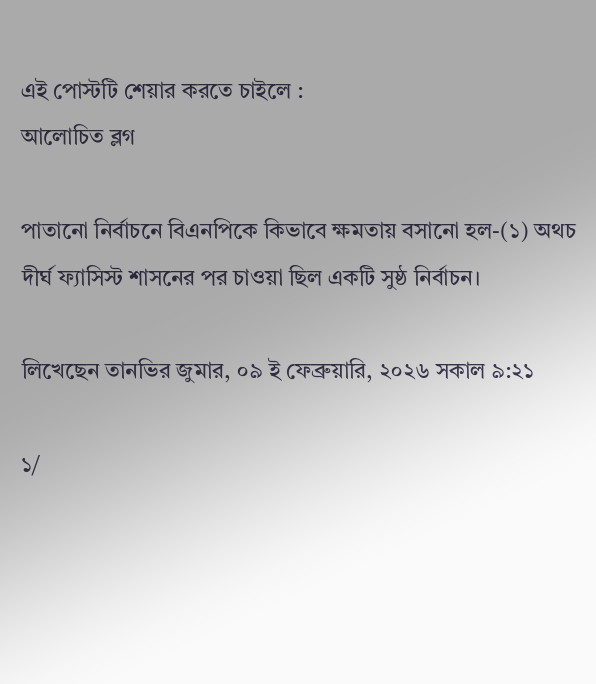এই পোস্টটি শেয়ার করতে চাইলে :
আলোচিত ব্লগ

পাতানো নির্বাচনে বিএনপিকে কিভাবে ক্ষমতায় বসানো হল-(১) অথচ দীর্ঘ ফ্যাসিস্ট শাসনের পর চাওয়া ছিল একটি সুষ্ঠ নির্বাচন।

লিখেছেন তানভির জুমার, ০৯ ই ফেব্রুয়ারি, ২০২৬ সকাল ৯:২১

১/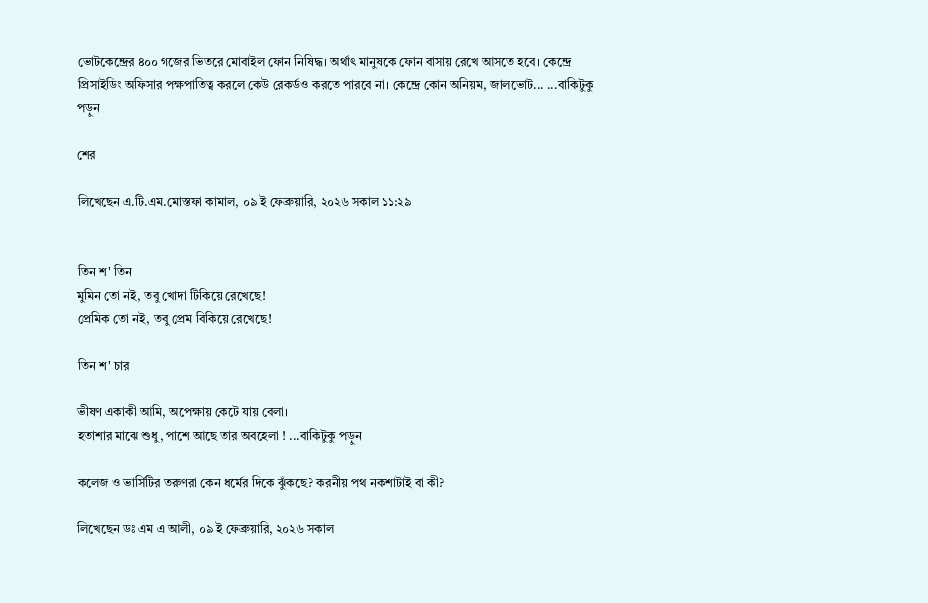ভোটকেন্দ্রের ৪০০ গজের ভিতরে মোবাইল ফোন নিষিদ্ধ। অর্থাৎ মানুষকে ফোন বাসায় রেখে আসতে হবে। কেন্দ্রে প্রিসাইডিং অফিসার পক্ষপাতিত্ব করলে কেউ রেকর্ডও করতে পারবে না। কেন্দ্রে কোন অনিয়ম, জালভোট... ...বাকিটুকু পড়ুন

শের

লিখেছেন এ.টি.এম.মোস্তফা কামাল, ০৯ ই ফেব্রুয়ারি, ২০২৬ সকাল ১১:২৯


তিন শ' তিন
মুমিন তো নই, তবু খোদা টিকিয়ে রেখেছে!
প্রেমিক তো নই, তবু প্রেম বিকিয়ে রেখেছে!

তিন শ' চার

ভীষণ একাকী আমি, অপেক্ষায় কেটে যায় বেলা।
হতাশার মাঝে শুধু, পাশে আছে তার অবহেলা ! ...বাকিটুকু পড়ুন

কলেজ ও ভার্সিটির তরুণরা কেন ধর্মের দিকে ঝুঁকছে? করনীয় পথ নকশাটাই বা কী?

লিখেছেন ডঃ এম এ আলী, ০৯ ই ফেব্রুয়ারি, ২০২৬ সকাল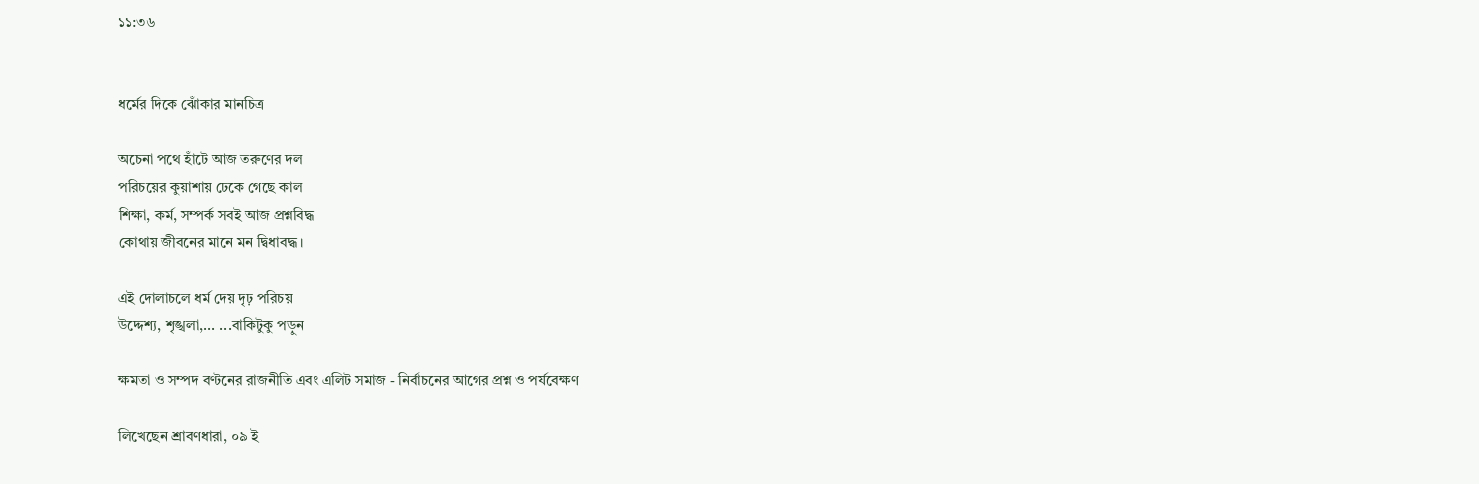১১:৩৬


ধর্মের দিকে ঝোঁকার মানচিত্র

অচেনা পথে হাঁটে আজ তরুণের দল
পরিচয়ের কুয়াশায় ঢেকে গেছে কাল
শিক্ষা, কর্ম, সম্পর্ক সবই আজ প্রশ্নবিদ্ধ
কোথায় জীবনের মানে মন দ্বিধাবদ্ধ।

এই দোলাচলে ধর্ম দেয় দৃঢ় পরিচয়
উদ্দেশ্য, শৃঙ্খলা,... ...বাকিটুকু পড়ুন

ক্ষমতা ও সম্পদ বণ্টনের রাজনীতি এবং এলিট সমাজ - নির্বাচনের আগের প্রশ্ন ও পর্যবেক্ষণ

লিখেছেন শ্রাবণধারা, ০৯ ই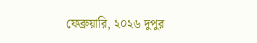ফেব্রুয়ারি, ২০২৬ দুপুর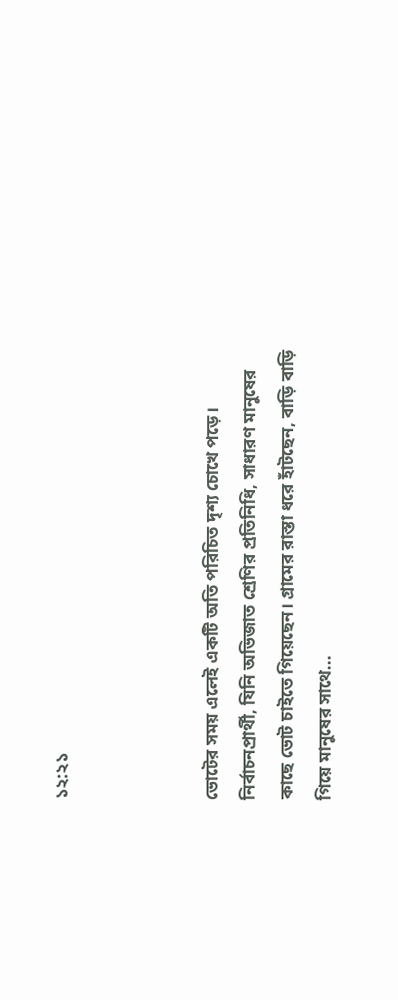১২:২১



ভোটের সময় এলেই একটি অতি পরিচিত দৃশ্য চোখে পড়ে। নির্বাচনপ্রার্থী, যিনি অভিজাত শ্রেণির প্রতিনিধি, সাধারণ মানুষের কাছে ভোট চাইতে গিয়েছেন। গ্রামের রাস্তা ধরে হাঁটছেন, বাড়ি বাড়ি গিয়ে মানুষের সাথে...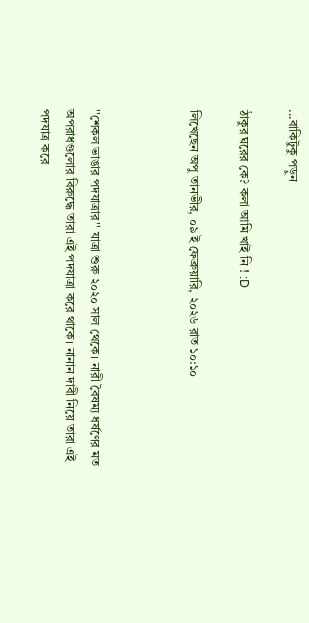...বাকিটুকু পড়ুন

ঠাকুর ঘরের কে? কলা আমি খাই নি ! :D

লিখেছেন অপু তানভীর, ০৯ ই ফেব্রুয়ারি, ২০২৬ রাত ১০:১০



''শেকল ভাঙার পদযাত্রার'' যাত্রা শুরু ২০২০ সাল থেকে। নারী বৈষম্য ধর্ষণের মত অপরাধগুলোর বিরুদ্ধে তারা এই পদযাত্রা করে থাকে। নানান দাবী নিয়ে তারা এই পদযাত্র করে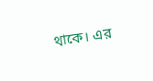থাকে। এর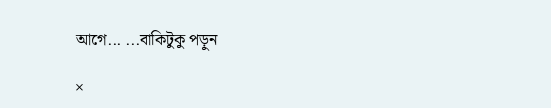আগে... ...বাকিটুকু পড়ুন

×